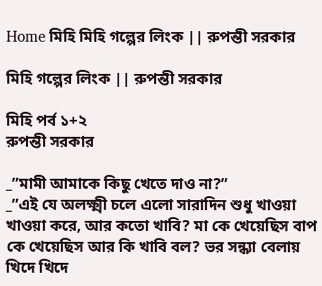Home মিহি মিহি গল্পের লিংক || রুপন্তী সরকার

মিহি গল্পের লিংক || রুপন্তী সরকার

মিহি পর্ব ১+২
রুপন্তী সরকার

_”মামী আমাকে কিছু খেতে দাও না?”
_”এই যে অলক্ষ্মী চলে এলো সারাদিন শুধু খাওয়া খাওয়া করে, আর কতো খাবি? মা কে খেয়েছিস বাপ কে খেয়েছিস আর কি খাবি বল? ভর সন্ধ্যা বেলায় খিদে খিদে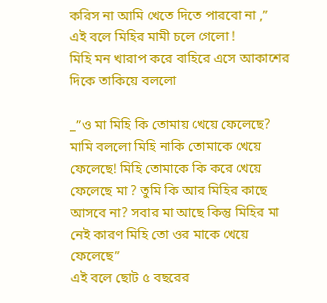করিস না আমি খেতে দিতে পারবো না ,”
এই বলে মিহির মামী চলে গেলো !
মিহি মন খারাপ করে বাহিরে এসে আকাশের দিকে তাকিয়ে বললো

_”ও মা মিহি কি তোমায় খেয়ে ফেলেছে? মামি বললো মিহি নাকি তোমাকে খেয়ে ফেলেছে! মিহি তোমাকে কি করে খেয়ে ফেলেছে মা ? তুমি কি আর মিহির কাছে আসবে না? সবার মা আছে কিন্তু মিহির মা নেই কারণ মিহি তো ওর মাকে খেয়ে ফেলেছে”
এই বলে ছোট ৫ বছরের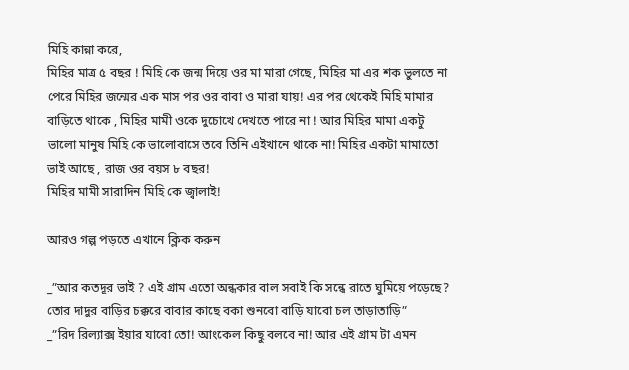মিহি কান্না করে,
মিহির মাত্র ৫ বছর ! মিহি কে জন্ম দিয়ে ওর মা মারা গেছে, মিহির মা এর শক ভুলতে না পেরে মিহির জন্মের এক মাস পর ওর বাবা ও মারা যায়! এর পর থেকেই মিহি মামার বাড়িতে থাকে , মিহির মামী ওকে দুচোখে দেখতে পারে না ! আর মিহির মামা একটু ভালো মানুষ মিহি কে ভালোবাসে তবে তিনি এইখানে থাকে না! মিহির একটা মামাতো ভাই আছে , রাজ ওর বয়স ৮ বছর!
মিহির মামী সারাদিন মিহি কে জ্বালাই!

আরও গল্প পড়তে এখানে ক্লিক করুন

_”আর কতদূর ভাই ? এই গ্রাম এতো অন্ধকার বাল সবাই কি সন্ধে রাতে ঘুমিয়ে পড়েছে? তোর দাদুর বাড়ির চক্করে বাবার কাছে বকা শুনবো বাড়ি যাবো চল তাড়াতাড়ি”
_”রিদ রিল্যাক্স ইয়ার যাবো তো! আংকেল কিছু বলবে না! আর এই গ্রাম টা এমন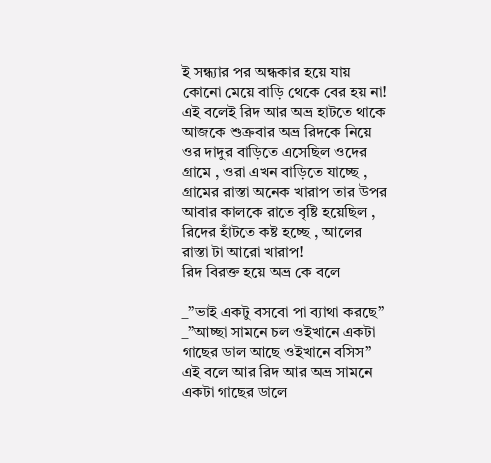ই সন্ধ্যার পর অন্ধকার হয়ে যায় কোনো মেয়ে বাড়ি থেকে বের হয় না!
এই বলেই রিদ আর অভ্র হাটতে থাকে
আজকে শুক্রবার অভ্র রিদকে নিয়ে ওর দাদুর বাড়িতে এসেছিল ওদের গ্রামে , ওরা এখন বাড়িতে যাচ্ছে ,
গ্রামের রাস্তা অনেক খারাপ তার উপর আবার কালকে রাতে বৃষ্টি হয়েছিল , রিদের হাঁটতে কষ্ট হচ্ছে , আলের রাস্তা টা আরো খারাপ!
রিদ বিরক্ত হয়ে অভ্র কে বলে

_”ভাই একটু বসবো পা ব্যাথা করছে”
_”আচ্ছা সামনে চল ওইখানে একটা গাছের ডাল আছে ওইখানে বসিস”
এই বলে আর রিদ আর অভ্র সামনে একটা গাছের ডালে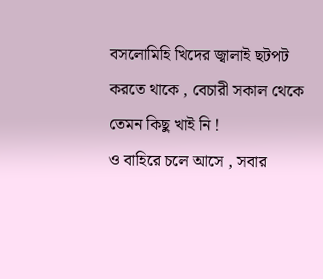বসলোমিহি খিদের জ্বালাই ছটপট করতে থাকে , বেচারী সকাল থেকে তেমন কিছু খাই নি !
ও বাহিরে চলে আসে , সবার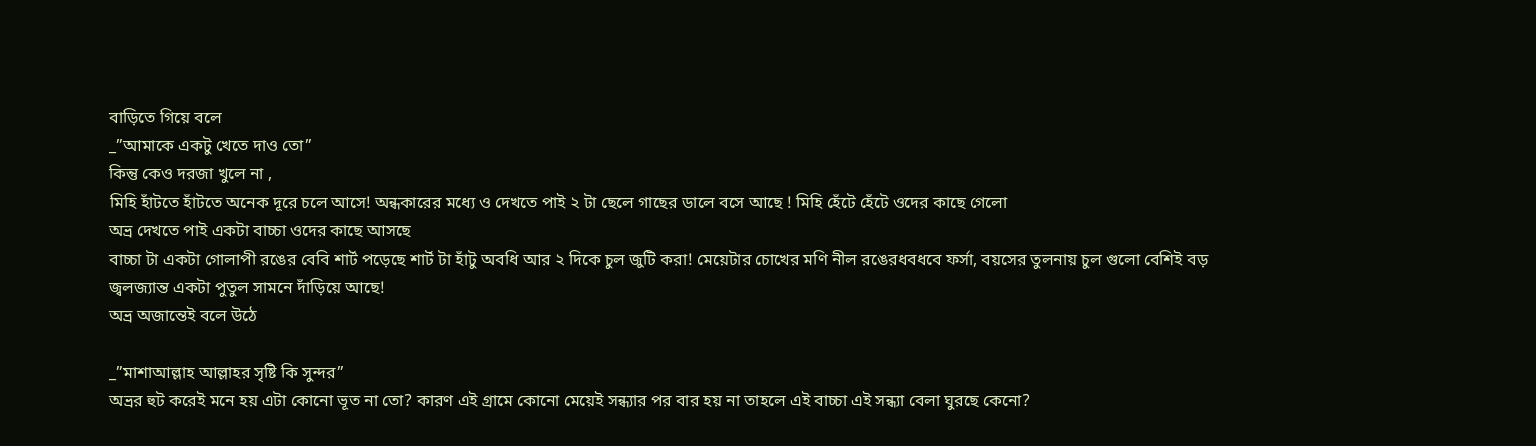বাড়িতে গিয়ে বলে
_”আমাকে একটু খেতে দাও তো”
কিন্তু কেও দরজা খুলে না ,
মিহি হাঁটতে হাঁটতে অনেক দূরে চলে আসে! অন্ধকারের মধ্যে ও দেখতে পাই ২ টা ছেলে গাছের ডালে বসে আছে ! মিহি হেঁটে হেঁটে ওদের কাছে গেলো
অভ্র দেখতে পাই একটা বাচ্চা ওদের কাছে আসছে
বাচ্চা টা একটা গোলাপী রঙের বেবি শার্ট পড়েছে শার্ট টা হাঁটু অবধি আর ২ দিকে চুল জুটি করা! মেয়েটার চোখের মণি নীল রঙেরধবধবে ফর্সা, বয়সের তুলনায় চুল গুলো বেশিই বড় জ্বলজ্যান্ত একটা পুতুল সামনে দাঁড়িয়ে আছে!
অভ্র অজান্তেই বলে উঠে

_”মাশাআল্লাহ আল্লাহর সৃষ্টি কি সুন্দর”
অভ্রর হুট করেই মনে হয় এটা কোনো ভূত না তো? কারণ এই গ্রামে কোনো মেয়েই সন্ধ্যার পর বার হয় না তাহলে এই বাচ্চা এই সন্ধ্যা বেলা ঘুরছে কেনো?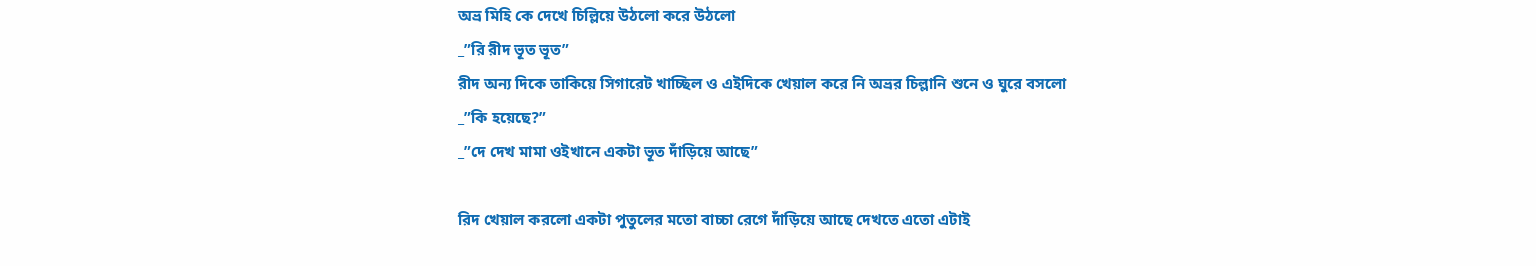অভ্র মিহি কে দেখে চিল্লিয়ে উঠলো করে উঠলো
_”রি রীদ ভূত ভূত”
রীদ অন্য দিকে তাকিয়ে সিগারেট খাচ্ছিল ও এইদিকে খেয়াল করে নি অভ্রর চিল্লানি শুনে ও ঘুরে বসলো
_”কি হয়েছে?”
_”দে দেখ মামা ওইখানে একটা ভূত দাঁড়িয়ে আছে”

রিদ খেয়াল করলো একটা পুতুলের মতো বাচ্চা রেগে দাঁড়িয়ে আছে দেখতে এতো এটাই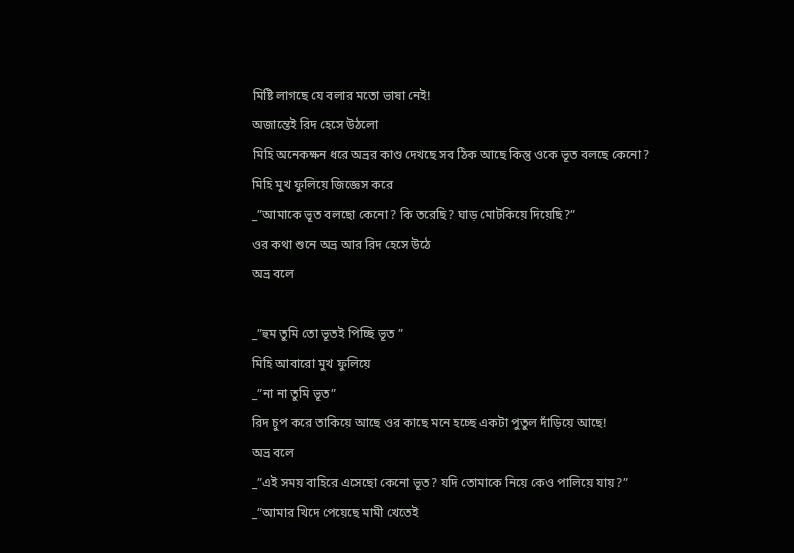মিষ্টি লাগছে যে বলার মতো ভাষা নেই!
অজান্তেই রিদ হেসে উঠলো
মিহি অনেকক্ষন ধরে অভ্রর কাণ্ড দেখছে সব ঠিক আছে কিন্তু ওকে ভূত বলছে কেনো?
মিহি মুখ ফুলিয়ে জিজ্ঞেস করে
_”আমাকে ভূত বলছো কেনো? কি তরেছি? ঘাড় মোটকিয়ে দিয়েছি?”
ওর কথা শুনে অভ্র আর রিদ হেসে উঠে
অভ্র বলে

_”হুম তুমি তো ভূতই পিচ্ছি ভূত ”
মিহি আবারো মুখ ফুলিয়ে
_”না না তুমি ভূত”
রিদ চুপ করে তাকিয়ে আছে ওর কাছে মনে হচ্ছে একটা পুতুল দাঁড়িয়ে আছে!
অভ্র বলে
_”এই সময় বাহিরে এসেছো কেনো ভূত? যদি তোমাকে নিয়ে কেও পালিয়ে যায়?”
_”আমার খিদে পেয়েছে মামী খেতেই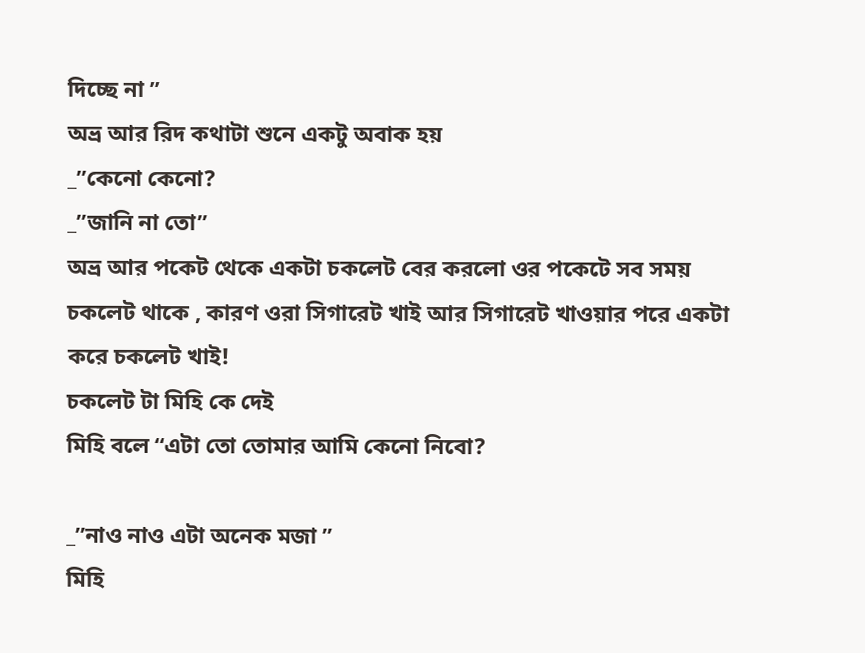দিচ্ছে না ”
অভ্র আর রিদ কথাটা শুনে একটু অবাক হয়
_”কেনো কেনো?
_”জানি না তো”
অভ্র আর পকেট থেকে একটা চকলেট বের করলো ওর পকেটে সব সময় চকলেট থাকে , কারণ ওরা সিগারেট খাই আর সিগারেট খাওয়ার পরে একটা করে চকলেট খাই!
চকলেট টা মিহি কে দেই
মিহি বলে “এটা তো তোমার আমি কেনো নিবো?

_”নাও নাও এটা অনেক মজা ”
মিহি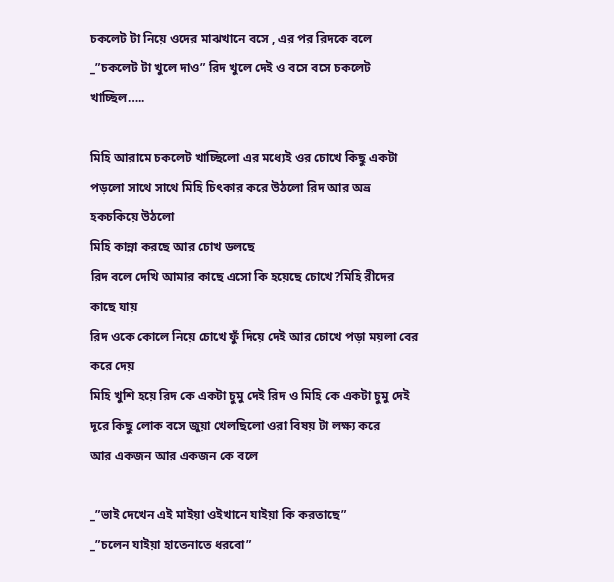চকলেট টা নিয়ে ওদের মাঝখানে বসে , এর পর রিদকে বলে _”চকলেট টা খুলে দাও” রিদ খুলে দেই ও বসে বসে চকলেট খাচ্ছিল…..

মিহি আরামে চকলেট খাচ্ছিলো এর মধ্যেই ওর চোখে কিছু একটা পড়লো সাথে সাথে মিহি চিৎকার করে উঠলো রিদ আর অভ্র হকচকিয়ে উঠলো
মিহি কান্না করছে আর চোখ ডলছে
রিদ বলে দেখি আমার কাছে এসো কি হয়েছে চোখে?মিহি রীদের কাছে যায়
রিদ ওকে কোলে নিয়ে চোখে ফুঁ দিয়ে দেই আর চোখে পড়া ময়লা বের করে দেয়
মিহি খুশি হয়ে রিদ কে একটা চুমু দেই রিদ ও মিহি কে একটা চুমু দেই
দূরে কিছু লোক বসে জুয়া খেলছিলো ওরা বিষয় টা লক্ষ্য করে
আর একজন আর একজন কে বলে

_”ভাই দেখেন এই মাইয়া ওইখানে যাইয়া কি করতাছে”
_”চলেন যাইয়া হাতেনাতে ধরবো”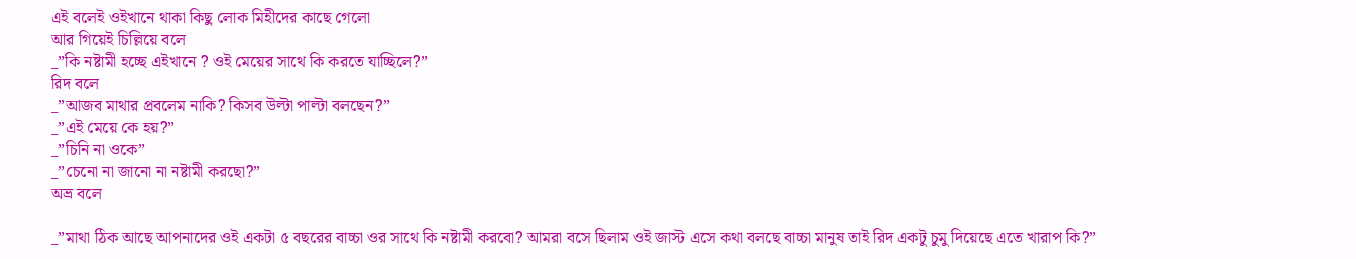এই বলেই ওইখানে থাকা কিছু লোক মিহীদের কাছে গেলো
আর গিয়েই চিল্লিয়ে বলে
_”কি নষ্টামী হচ্ছে এইখানে ? ওই মেয়ের সাথে কি করতে যাচ্ছিলে?”
রিদ বলে
_”আজব মাথার প্রবলেম নাকি? কিসব উল্টা পাল্টা বলছেন?”
_”এই মেয়ে কে হয়?”
_”চিনি না ওকে”
_”চেনো না জানো না নষ্টামী করছো?”
অভ্র বলে

_”মাথা ঠিক আছে আপনাদের ওই একটা ৫ বছরের বাচ্চা ওর সাথে কি নষ্টামী করবো? আমরা বসে ছিলাম ওই জাস্ট এসে কথা বলছে বাচ্চা মানুষ তাই রিদ একটু চুমু দিয়েছে এতে খারাপ কি?”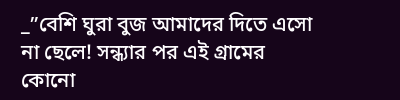_”বেশি ঘুরা বুজ আমাদের দিতে এসো না ছেলে! সন্ধ্যার পর এই গ্রামের কোনো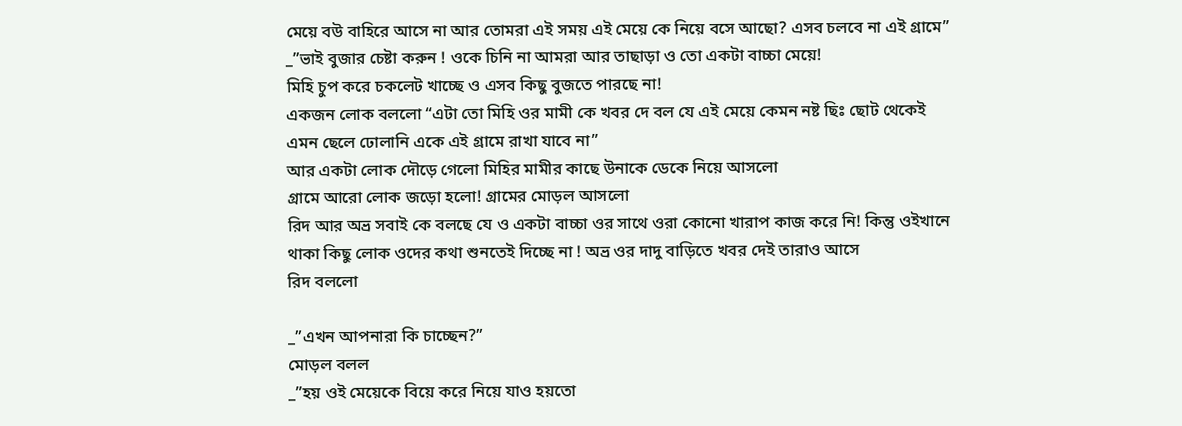মেয়ে বউ বাহিরে আসে না আর তোমরা এই সময় এই মেয়ে কে নিয়ে বসে আছো? এসব চলবে না এই গ্রামে”
_”ভাই বুজার চেষ্টা করুন ! ওকে চিনি না আমরা আর তাছাড়া ও তো একটা বাচ্চা মেয়ে!
মিহি চুপ করে চকলেট খাচ্ছে ও এসব কিছু বুজতে পারছে না!
একজন লোক বললো “এটা তো মিহি ওর মামী কে খবর দে বল যে এই মেয়ে কেমন নষ্ট ছিঃ ছোট থেকেই এমন ছেলে ঢোলানি একে এই গ্রামে রাখা যাবে না”
আর একটা লোক দৌড়ে গেলো মিহির মামীর কাছে উনাকে ডেকে নিয়ে আসলো
গ্রামে আরো লোক জড়ো হলো! গ্রামের মোড়ল আসলো
রিদ আর অভ্র সবাই কে বলছে যে ও একটা বাচ্চা ওর সাথে ওরা কোনো খারাপ কাজ করে নি! কিন্তু ওইখানে থাকা কিছু লোক ওদের কথা শুনতেই দিচ্ছে না ! অভ্র ওর দাদু বাড়িতে খবর দেই তারাও আসে
রিদ বললো

_”এখন আপনারা কি চাচ্ছেন?”
মোড়ল বলল
_”হয় ওই মেয়েকে বিয়ে করে নিয়ে যাও হয়তো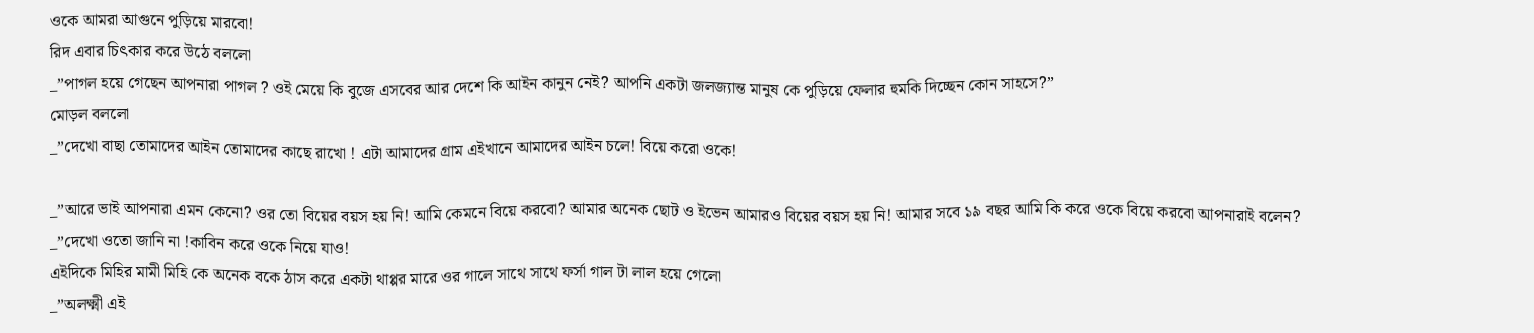ওকে আমরা আগুনে পুড়িয়ে মারবো!
রিদ এবার চিৎকার করে উঠে বললো
_”পাগল হয়ে গেছেন আপনারা পাগল ? ওই মেয়ে কি বুজে এসবের আর দেশে কি আইন কানুন নেই? আপনি একটা জলজ্যান্ত মানুষ কে পুড়িয়ে ফেলার হুমকি দিচ্ছেন কোন সাহসে?”
মোড়ল বললো
_”দেখো বাছা তোমাদের আইন তোমাদের কাছে রাখো ! এটা আমাদের গ্রাম এইখানে আমাদের আইন চলে! বিয়ে করো ওকে!

_”আরে ভাই আপনারা এমন কেনো? ওর তো বিয়ের বয়স হয় নি! আমি কেমনে বিয়ে করবো? আমার অনেক ছোট ও ইভেন আমারও বিয়ের বয়স হয় নি! আমার সবে ১৯ বছর আমি কি করে ওকে বিয়ে করবো আপনারাই বলেন?
_”দেখো ওতো জানি না !কাবিন করে ওকে নিয়ে যাও!
এইদিকে মিহির মামী মিহি কে অনেক বকে ঠাস করে একটা থাপ্পর মারে ওর গালে সাথে সাথে ফর্সা গাল টা লাল হয়ে গেলো
_”অলক্ষ্মী এই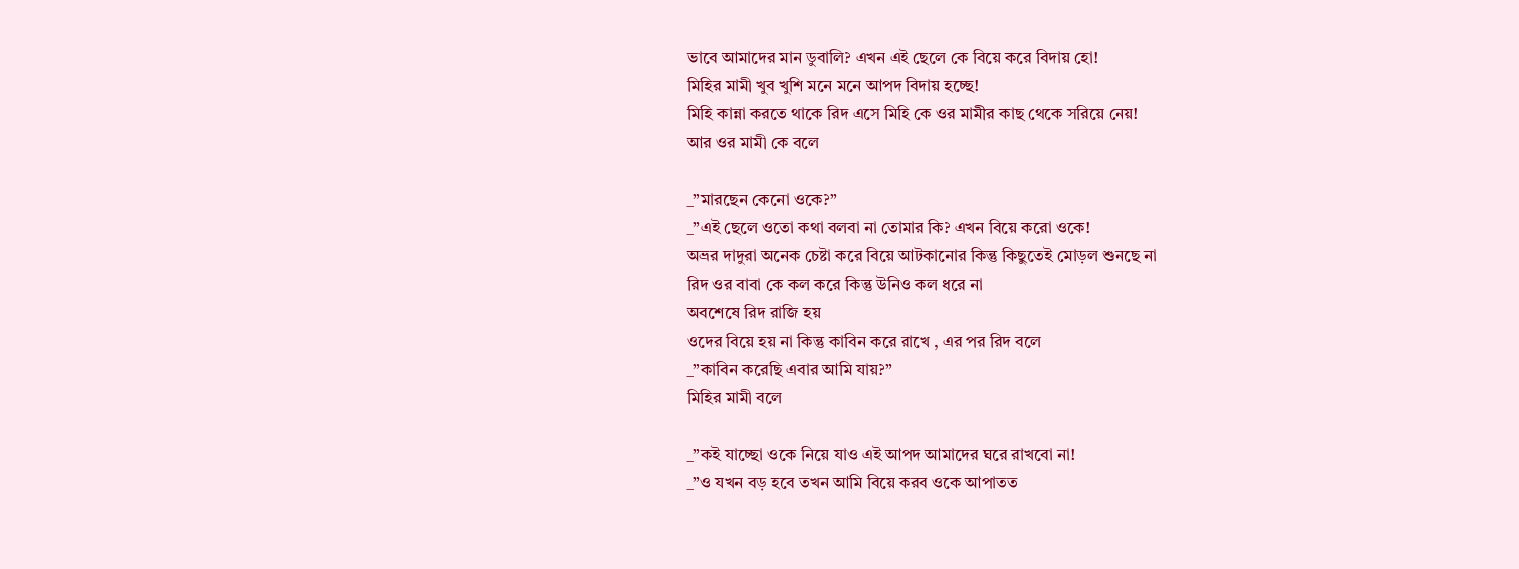ভাবে আমাদের মান ডুবালি? এখন এই ছেলে কে বিয়ে করে বিদায় হো!
মিহির মামী খুব খুশি মনে মনে আপদ বিদায় হচ্ছে!
মিহি কান্না করতে থাকে রিদ এসে মিহি কে ওর মামীর কাছ থেকে সরিয়ে নেয়!
আর ওর মামী কে বলে

_”মারছেন কেনো ওকে?”
_”এই ছেলে ওতো কথা বলবা না তোমার কি? এখন বিয়ে করো ওকে!
অভ্রর দাদুরা অনেক চেষ্টা করে বিয়ে আটকানোর কিন্তু কিছুতেই মোড়ল শুনছে না
রিদ ওর বাবা কে কল করে কিন্তু উনিও কল ধরে না
অবশেষে রিদ রাজি হয়
ওদের বিয়ে হয় না কিন্তু কাবিন করে রাখে , এর পর রিদ বলে
_”কাবিন করেছি এবার আমি যায়?”
মিহির মামী বলে

_”কই যাচ্ছো ওকে নিয়ে যাও এই আপদ আমাদের ঘরে রাখবো না!
_”ও যখন বড় হবে তখন আমি বিয়ে করব ওকে আপাতত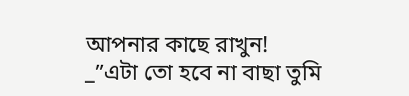আপনার কাছে রাখুন!
_”এটা তো হবে না বাছা তুমি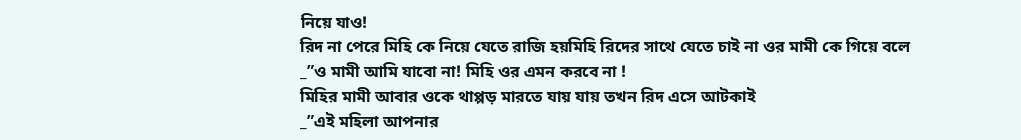নিয়ে যাও!
রিদ না পেরে মিহি কে নিয়ে যেতে রাজি হয়মিহি রিদের সাথে যেতে চাই না ওর মামী কে গিয়ে বলে
_”ও মামী আমি যাবো না! মিহি ওর এমন করবে না !
মিহির মামী আবার ওকে থাপ্পড় মারতে যায় যায় তখন রিদ এসে আটকাই
_”এই মহিলা আপনার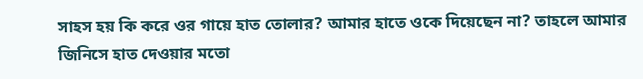সাহস হয় কি করে ওর গায়ে হাত তোলার? আমার হাতে ওকে দিয়েছেন না? তাহলে আমার জিনিসে হাত দেওয়ার মতো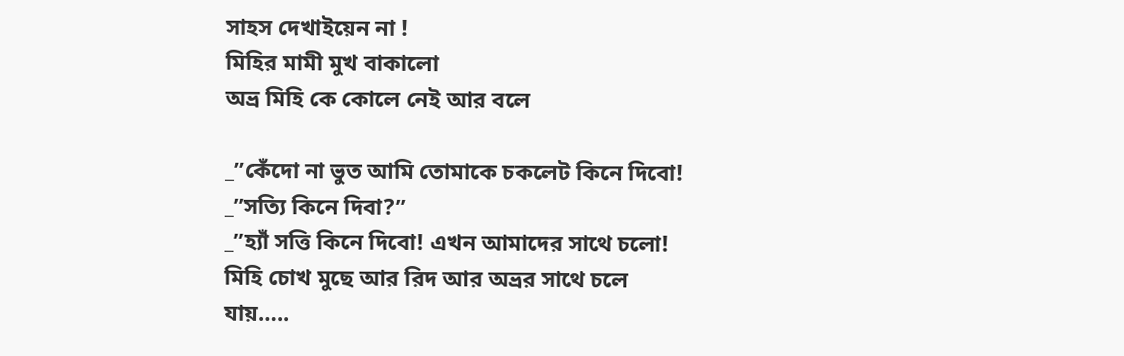সাহস দেখাইয়েন না !
মিহির মামী মুখ বাকালো
অভ্র মিহি কে কোলে নেই আর বলে

_”কেঁদো না ভুত আমি তোমাকে চকলেট কিনে দিবো!
_”সত্যি কিনে দিবা?”
_”হ্যাঁ সত্তি কিনে দিবো! এখন আমাদের সাথে চলো!
মিহি চোখ মুছে আর রিদ আর অভ্রর সাথে চলে যায়…..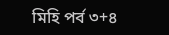মিহি পর্ব ৩+৪